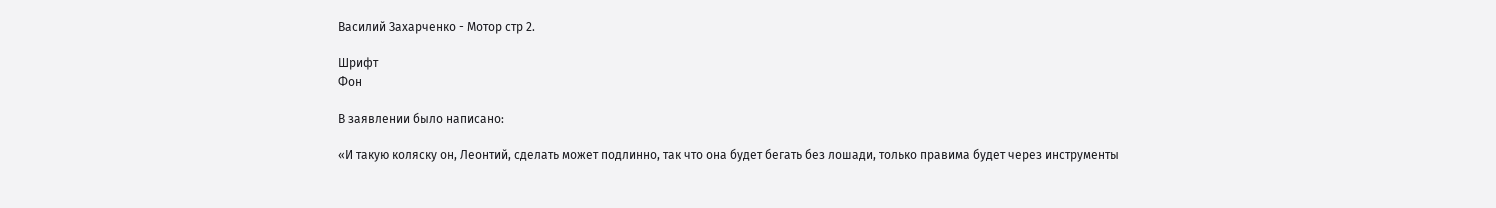Василий Захарченко - Мотор стр 2.

Шрифт
Фон

В заявлении было написано:

«И такую коляску он, Леонтий, сделать может подлинно, так что она будет бегать без лошади, только правима будет через инструменты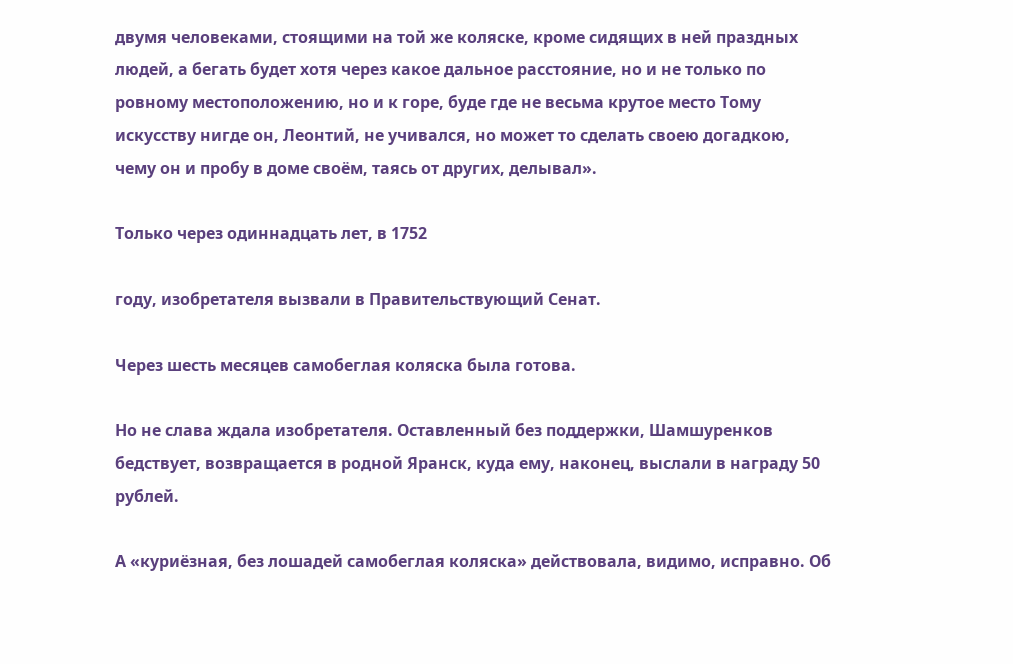двумя человеками, стоящими на той же коляске, кроме сидящих в ней праздных людей, а бегать будет хотя через какое дальное расстояние, но и не только по ровному местоположению, но и к горе, буде где не весьма крутое место Тому искусству нигде он, Леонтий, не учивался, но может то сделать своею догадкою, чему он и пробу в доме своём, таясь от других, делывал».

Только через одиннадцать лет, в 1752

году, изобретателя вызвали в Правительствующий Сенат.

Через шесть месяцев самобеглая коляска была готова.

Но не слава ждала изобретателя. Оставленный без поддержки, Шамшуренков бедствует, возвращается в родной Яранск, куда ему, наконец, выслали в награду 50 рублей.

А «куриёзная, без лошадей самобеглая коляска» действовала, видимо, исправно. Об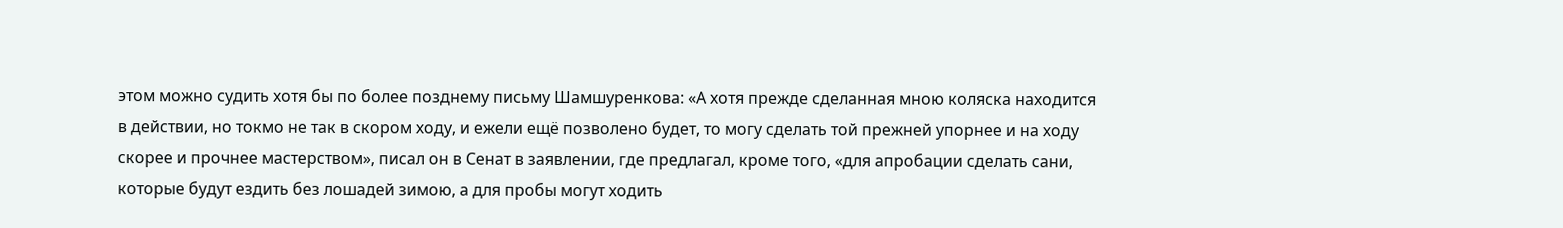этом можно судить хотя бы по более позднему письму Шамшуренкова: «А хотя прежде сделанная мною коляска находится в действии, но токмо не так в скором ходу, и ежели ещё позволено будет, то могу сделать той прежней упорнее и на ходу скорее и прочнее мастерством», писал он в Сенат в заявлении, где предлагал, кроме того, «для апробации сделать сани, которые будут ездить без лошадей зимою, а для пробы могут ходить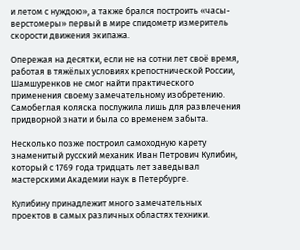и летом с нуждою», а также брался построить «часы-верстомеры» первый в мире спидометр измеритель скорости движения экипажа.

Опережая на десятки, если не на сотни лет своё время, работая в тяжёлых условиях крепостнической России, Шамшуренков не смог найти практического применения своему замечательному изобретению. Самобеглая коляска послужила лишь для развлечения придворной знати и была со временем забыта.

Несколько позже построил самоходную карету знаменитый русский механик Иван Петрович Кулибин, который с 1769 года тридцать лет заведывал мастерскими Академии наук в Петербурге.

Кулибину принадлежит много замечательных проектов в самых различных областях техники.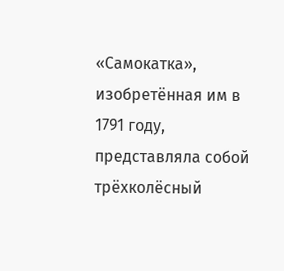«Самокатка», изобретённая им в 1791 году, представляла собой трёхколёсный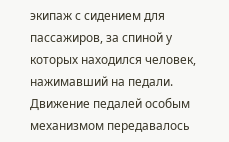экипаж с сидением для пассажиров, за спиной у которых находился человек, нажимавший на педали. Движение педалей особым механизмом передавалось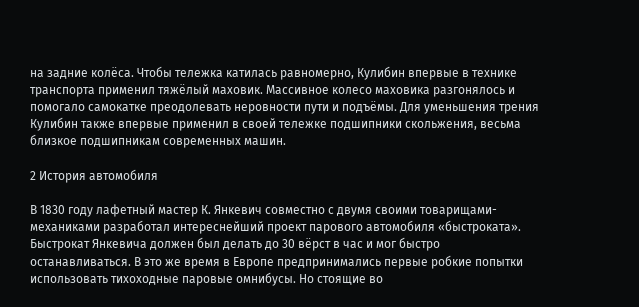на задние колёса. Чтобы тележка катилась равномерно, Кулибин впервые в технике транспорта применил тяжёлый маховик. Массивное колесо маховика разгонялось и помогало самокатке преодолевать неровности пути и подъёмы. Для уменьшения трения Кулибин также впервые применил в своей тележке подшипники скольжения, весьма близкое подшипникам современных машин.

2 История автомобиля

В 1830 году лафетный мастер К. Янкевич совместно с двумя своими товарищами-механиками разработал интереснейший проект парового автомобиля «быстроката». Быстрокат Янкевича должен был делать до 30 вёрст в час и мог быстро останавливаться. В это же время в Европе предпринимались первые робкие попытки использовать тихоходные паровые омнибусы. Но стоящие во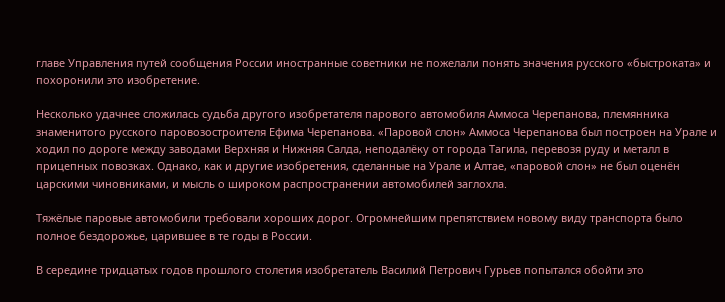главе Управления путей сообщения России иностранные советники не пожелали понять значения русского «быстроката» и похоронили это изобретение.

Несколько удачнее сложилась судьба другого изобретателя парового автомобиля Аммоса Черепанова, племянника знаменитого русского паровозостроителя Ефима Черепанова. «Паровой слон» Аммоса Черепанова был построен на Урале и ходил по дороге между заводами Верхняя и Нижняя Салда, неподалёку от города Тагила, перевозя руду и металл в прицепных повозках. Однако, как и другие изобретения, сделанные на Урале и Алтае, «паровой слон» не был оценён царскими чиновниками, и мысль о широком распространении автомобилей заглохла.

Тяжёлые паровые автомобили требовали хороших дорог. Огромнейшим препятствием новому виду транспорта было полное бездорожье, царившее в те годы в России.

В середине тридцатых годов прошлого столетия изобретатель Василий Петрович Гурьев попытался обойти это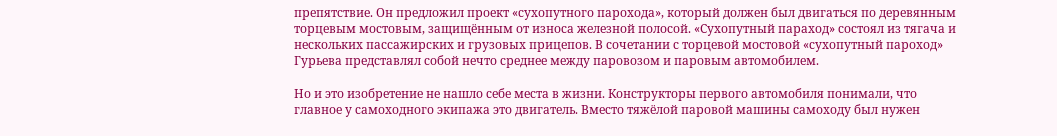препятствие. Он предложил проект «сухопутного парохода», который должен был двигаться по деревянным торцевым мостовым, защищённым от износа железной полосой. «Сухопутный параход» состоял из тягача и нескольких пассажирских и грузовых прицепов. В сочетании с торцевой мостовой «сухопутный пароход» Гурьева представлял собой нечто среднее между паровозом и паровым автомобилем.

Но и это изобретение не нашло себе места в жизни. Конструкторы первого автомобиля понимали, что главное у самоходного экипажа это двигатель. Вместо тяжёлой паровой машины самоходу был нужен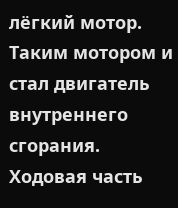лёгкий мотор. Таким мотором и стал двигатель внутреннего сгорания. Ходовая часть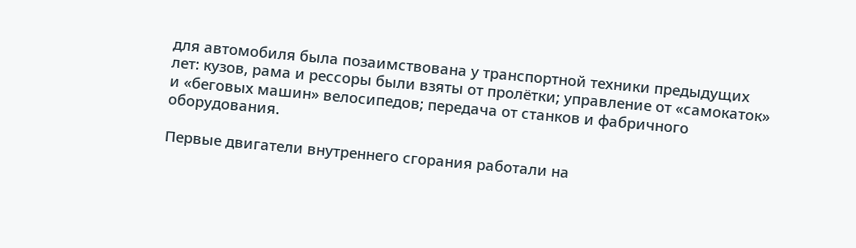для автомобиля была позаимствована у транспортной техники предыдущих лет: кузов, рама и рессоры были взяты от пролётки; управление от «самокаток» и «беговых машин» велосипедов; передача от станков и фабричного оборудования.

Первые двигатели внутреннего сгорания работали на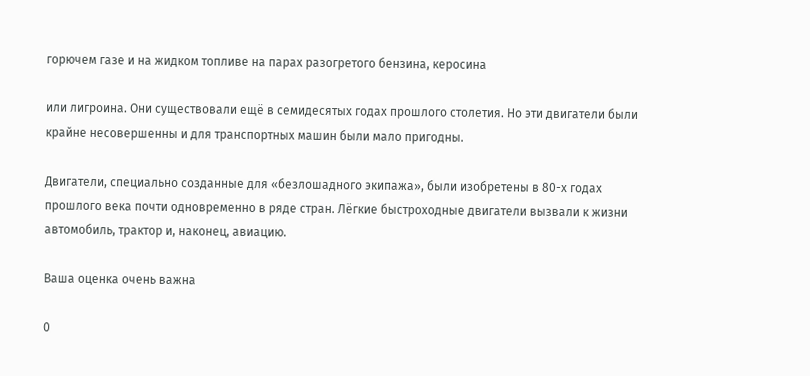горючем газе и на жидком топливе на парах разогретого бензина, керосина

или лигроина. Они существовали ещё в семидесятых годах прошлого столетия. Но эти двигатели были крайне несовершенны и для транспортных машин были мало пригодны.

Двигатели, специально созданные для «безлошадного экипажа», были изобретены в 80-х годах прошлого века почти одновременно в ряде стран. Лёгкие быстроходные двигатели вызвали к жизни автомобиль, трактор и, наконец, авиацию.

Ваша оценка очень важна

0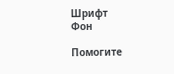Шрифт
Фон

Помогите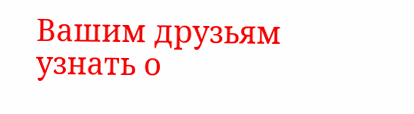Вашим друзьям узнать о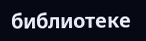библиотеке